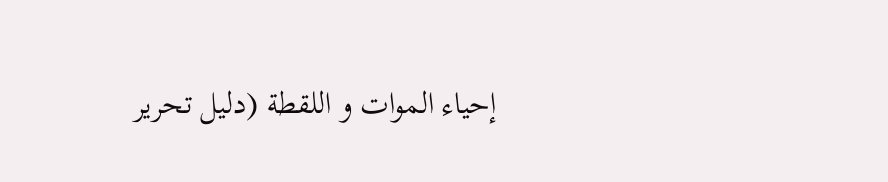إحياء الموات و اللقطة (دليل تحرير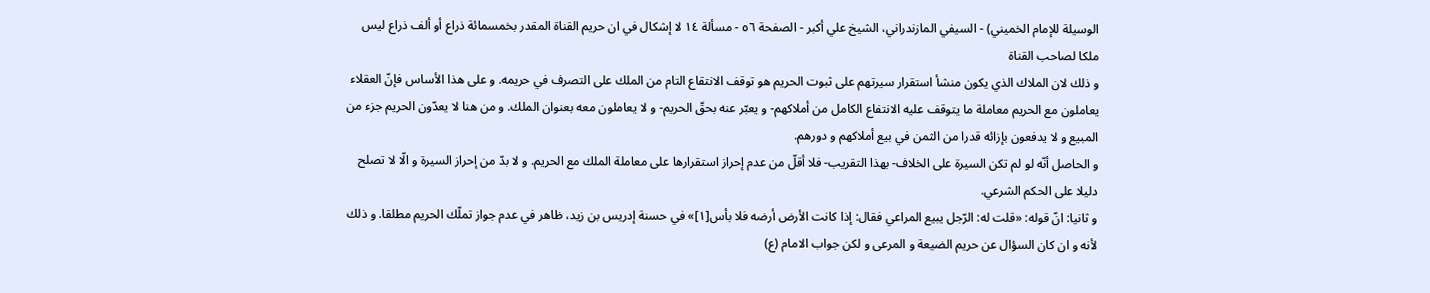الوسيلة للإمام الخميني) - السيفي المازندراني، الشيخ علي أكبر - الصفحة ٥٦ - مسألة ١٤ لا إشكال في ان حريم القناة المقدر بخمسمائة ذراع أو ألف ذراع ليس ملكا لصاحب القناة
و ذلك لان الملاك الذي يكون منشأ استقرار سيرتهم على ثبوت الحريم هو توقف الانتقاع التام من الملك على التصرف في حريمه. و على هذا الأساس فإنّ العقلاء يعاملون مع الحريم معاملة ما يتوقف عليه الانتفاع الكامل من أملاكهم- و يعبّر عنه بحقّ الحريم- و لا يعاملون معه بعنوان الملك. و من هنا لا يعدّون الحريم جزء من المبيع و لا يدفعون بإزائه قدرا من الثمن في بيع أملاكهم و دورهم.
و الحاصل أنّه لو لم تكن السيرة على الخلاف- بهذا التقريب- فلا أقلّ من عدم إحراز استقرارها على معاملة الملك مع الحريم. و لا بدّ من إحراز السيرة و الّا لا تصلح دليلا على الحكم الشرعي.
و ثانيا: انّ قوله: «قلت له: الرّجل يبيع المراعي فقال: إذا كانت الأرض أرضه فلا بأس[١]» في حسنة إدريس بن زيد، ظاهر في عدم جواز تملّك الحريم مطلقا. و ذلك لأنه و ان كان السؤال عن حريم الضيعة و المرعى و لكن جواب الامام (ع)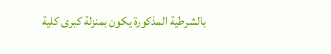بالشرطية المذكورة يكون بمنزلة كبرى كلية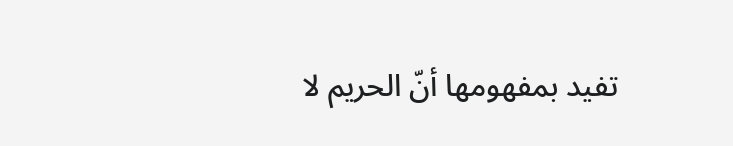تفيد بمفهومها أنّ الحريم لا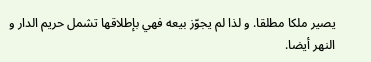يصير ملكا مطلقا. و لذا لم يجوّز بيعه فهي بإطلاقها تشمل حريم الدار و النهر أيضا.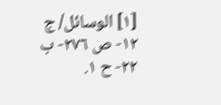[١] الوسائل/ ج ١٢- ص ٢٧٦- ب ٢٢- ح ١.